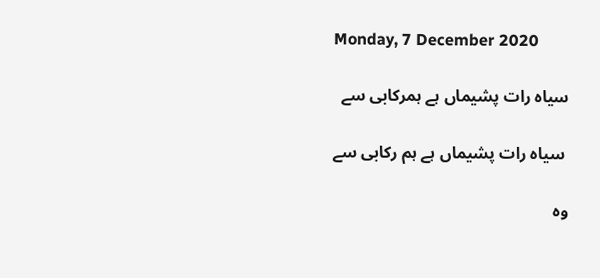Monday, 7 December 2020

سیاہ رات پشیماں ہے ہمرکابی سے

 سیاہ رات پشیماں ہے ہم رکابی سے

وہ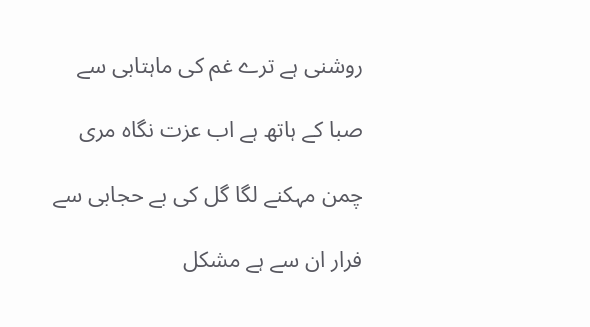روشنی ہے ترے غم کی ماہتابی سے

صبا کے ہاتھ ہے اب عزت نگاہ مری

چمن مہکنے لگا گل کی بے حجابی سے

فرار ان سے ہے مشکل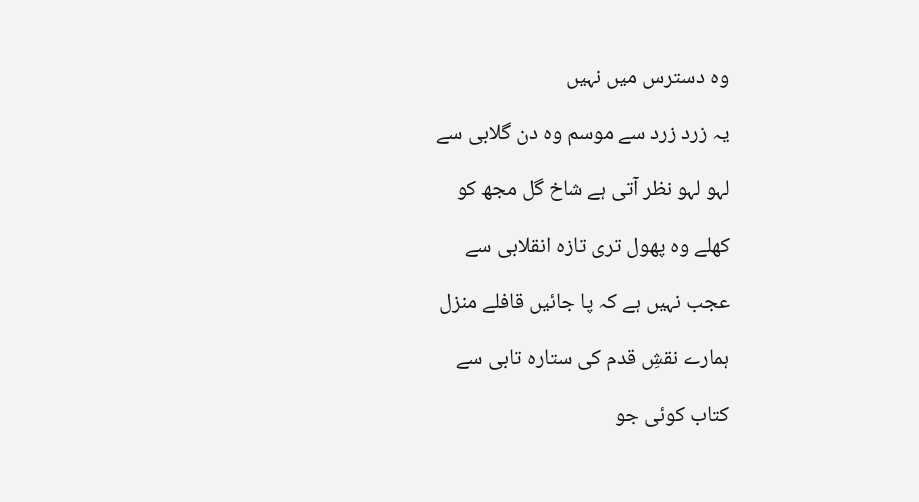وہ دسترس میں نہیں

یہ زرد زرد سے موسم وہ دن گلابی سے

لہو لہو نظر آتی ہے شاخ گل مجھ کو

کھلے وہ پھول تری تازہ انقلابی سے

عجب نہیں ہے کہ پا جائیں قافلے منزل

ہمارے نقشِ قدم کی ستارہ تابی سے

کتاب کوئی جو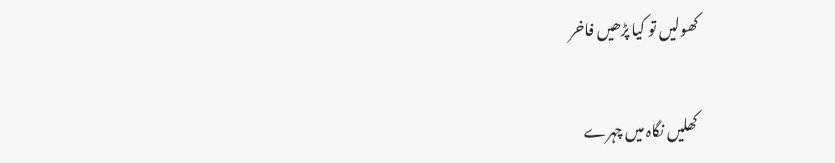کھولیں تو کیا پڑھیں فاخر

کھلیں نگاہ میں چہرے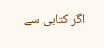اگر کتابی سے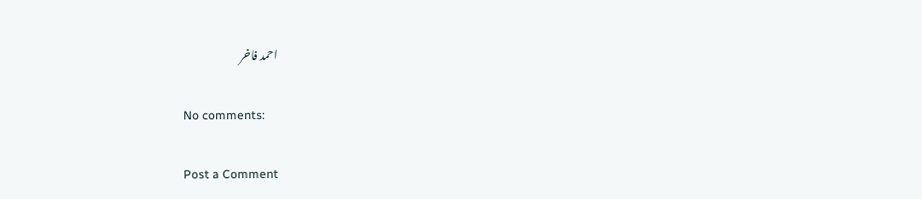احمد فاخر

No comments:

Post a Comment